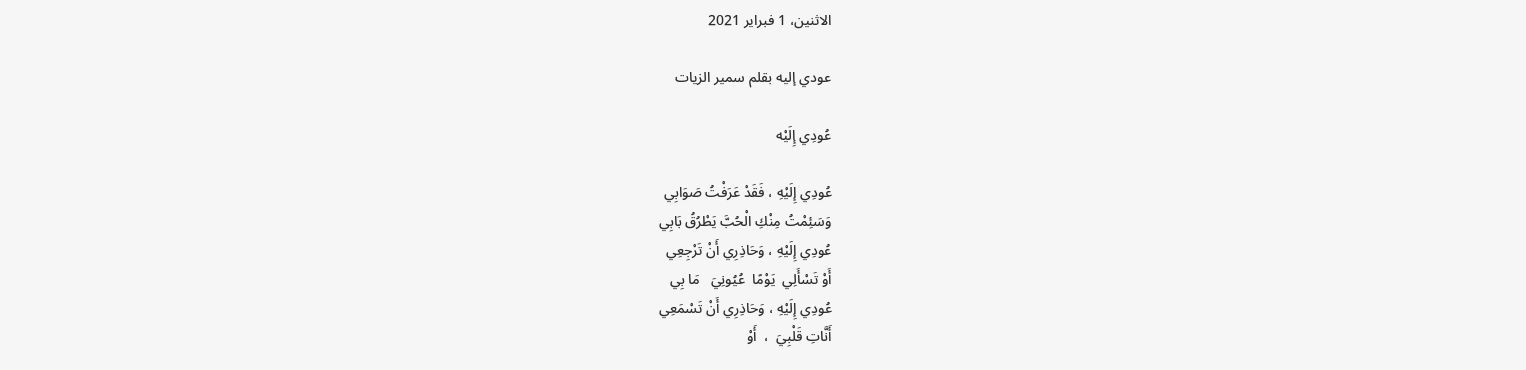الاثنين، 1 فبراير 2021

عودي إليه بقلم سمير الزيات

عُودِي إِلَيْه

عُودِي إِلَيْهِ ، فَقَدْ عَرَفْتُ صَوَابِي
وَسَئِمْتُ مِنْكِ الْحُبَّ يَطْرُقُ بَابِي
عُودِي إِلَيْهِ ، وَحَاذِرِي أَنْ تَرْجِعِي
أَوْ تَسْأَلِي  يَوْمًا  عُيُونِيَ   مَا بِي
عُودِي إِلَيْهِ ، وَحَاذِرِي أَنْ تَسْمَعِي
أَنَّاتِ قَلْبِيَ  ،  أَوْ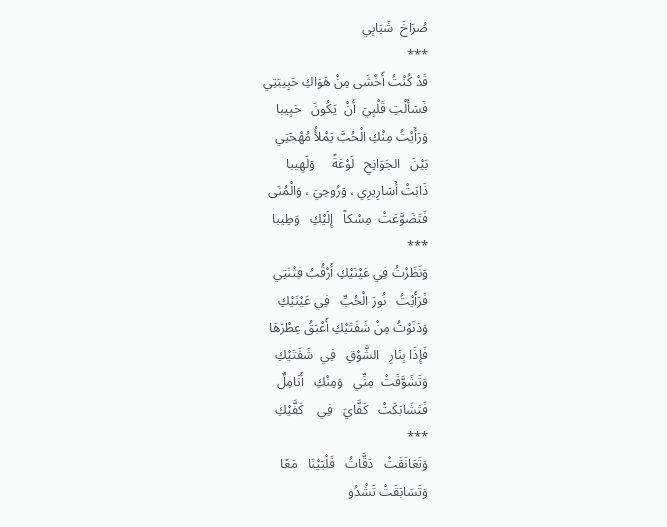صُرَاخَ  شَبَابِي
***
قَدْ كُنْتُ أَخْشَى مِنْ هَوَاكِ حَبِيبَتِي
فَسَأَلْتِ قَلْبِيَ  أَنْ  يَكُونَ   حَبِيبا
وَرَأَيْتُ مِنْكِ الْحُبَّ يَمْلأُ مُهْجَتِي
بَيْنَ   الجَوَانِحِ   لَوْعَةً     وَلَهِيبا
ذَابَتْ أَسَارِيرِي ، وَرُوحِيَ ، وَالْمُنَى
فَتَضَوَّعَتْ  مِسْكاً   إِلَيْكِ   وَطِيبا
***
وَنَظَرْتُ فِي عَيْنَيْكِ أَرْقُبُ فِتْنَتِي
فَرَأَيْتُ   نُورَ الْحُبِّ   فِي عَيْنَيْكِ
وَدَنَوْتُ مِنْ شَفَتَيْكِ أَعْبَقُ عِطْرَهَا
فَإِذَا بِنَارِ   الشَّوْقِ   فِي  شَفَتَيْكِ
وَتَشَوَّقَتْ  مِنِّي   وَمِنْكِ   أَنَامِلٌ
فَتَشَابَكَتْ   كَفَّايَ   فِي    كَفَّيْكِ
***
وَتَعَانَقَتْ   دَقَّاتُ   قَلْبَيْنَا   مَعًا
وَتَسَابَقَتْ تَشْدُو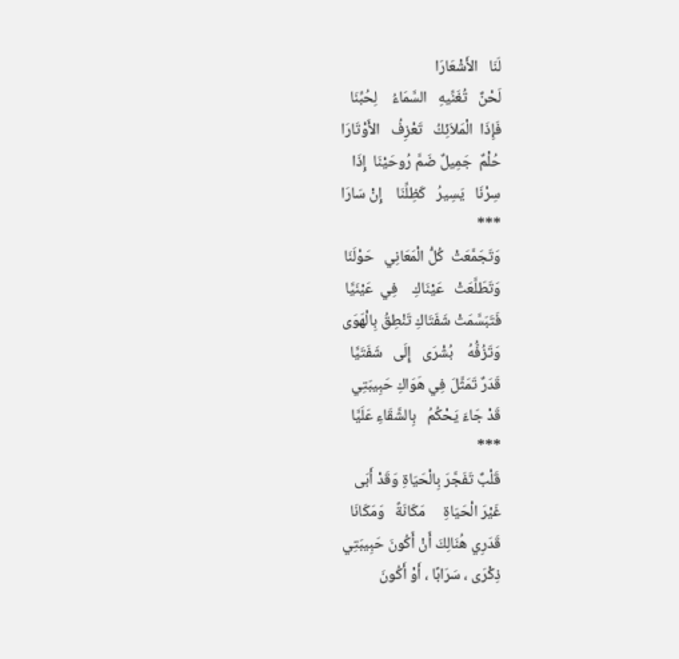لَنَا   الأَشْعَارَا
لَحْنٌ   تُغَنِّيهِ   السَّمَاءُ    لِحُبِّنَا
فَإِذَا  الْمَلاَئِكُ   تَعْزِفُ   الأَوْتَارَا
حُلْمٌ  جَمِيلٌ ضَمَّ رُوحَيْنَا  إِذَا
سِرْنَا   يَسِيرُ   كَظِلِّنَا    إِنْ سَارَا
***
وَتَجَمَّعَتْ  كُلُّ الْمَعَانِي   حَوْلَنَا
وَتَطَلَّعَتْ   عَيْنَاكِ    فِي  عَيْنَيَّا
فَتَبَسَّمَتْ شَفَتَاكِ تَنْطِقُ بِالْهَوَى
وَتَزُفُّهُ    بُشْرَى   إِلَى   شَفَتَيَّا
قَدَرٌ تَمَثَّلَ فِي هَوَاكِ حَبِيبَتِي
قَدْ جَاءَ يَحْكُمُ   بِالشَّقَاءِ عَلَيَّا
***
قَلْبٌ تَفَجَّرَ بِالْحَيَاةِ وَقَدْ أَبَى
غَيْرَ الْحَيَاةِ     مَكَانَةً   وَمَكَانَا
قَدَرِي هُنَالِكَ أَنْ أَكُونَ حَبِيبَتِي
ذِكْرَى ، سَرَابًا ، أَوْ أَكُونَ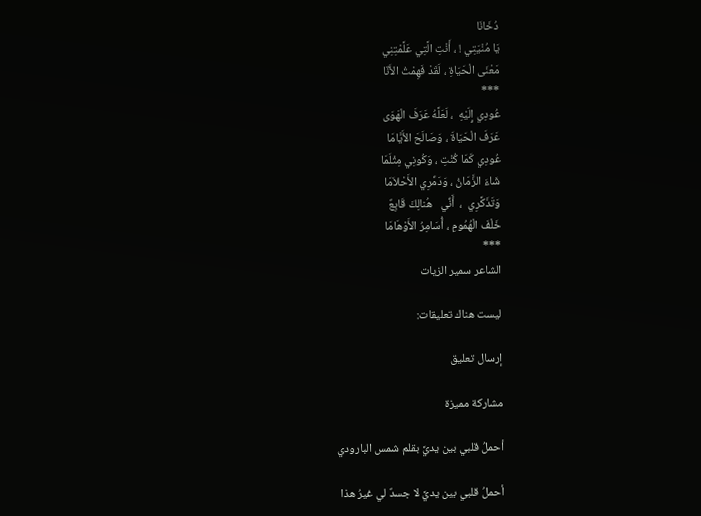دُخَانَا
يَا مُنْيَتِي ! ، أَنْتِ الَّتِي عَلَّمْتِنِي
مَعْنَى الْحَيَاةِ ، لَقَدْ فَهِمْتُ الآَنَا
***
عُودِي إِلَيْهِ  ، لَعَلَّهُ عَرَفَ الْهَوَى
عَرَفَ الْحَيَاةَ ، وَصَالَحَ الأَيَّامَا
عُودِي كَمَا كُنْتِ ، وَكُونِي مِثْلَمَا
شَاءَ الزَّمَانُ ، وَدَمِّرِي الأَحْلاَمَا
وَتَذَكَّرِي  ،  أَنِّي   هُنالِكَ قَابِعٌ
خَلْفَ الْهُمُومِ ، أُسَامِرُ الأَوْهَامَا
***
الشاعر سمير الزيات

ليست هناك تعليقات:

إرسال تعليق

مشاركة مميزة

أحملُ قلبي بين يديَّ بقلم شمس البارودي

أحملُ قلبي بين يديَّ لا جسدٌ لي غيرُ هذا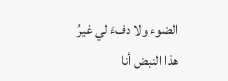الضوء ولا دفءَ لي غيرُ هذا النبض أنا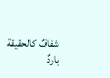شفافٌ كالحقيقة باردٌ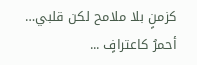كزمنٍ بلا ملامح لكن قلبي… أحمرُ كاعترافٍ ...